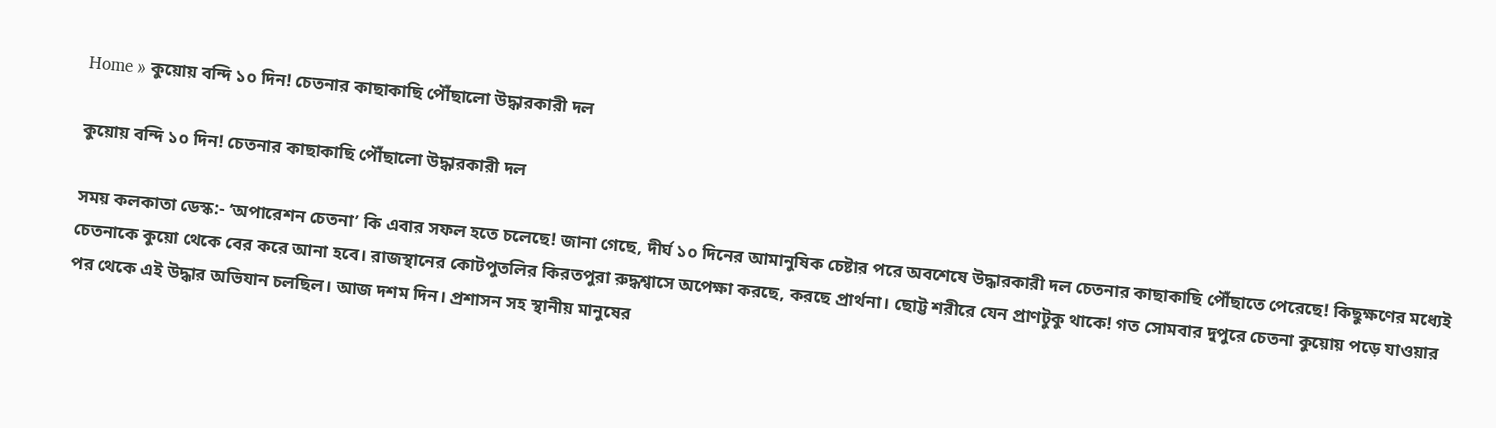Home » কুয়োয় বন্দি ১০ দিন! চেতনার কাছাকাছি পৌঁছালো উদ্ধারকারী দল

কুয়োয় বন্দি ১০ দিন! চেতনার কাছাকাছি পৌঁছালো উদ্ধারকারী দল

সময় কলকাতা ডেস্ক:- ‘অপারেশন চেতনা’ কি এবার সফল হতে চলেছে! জানা গেছে, দীর্ঘ ১০ দিনের আমানুষিক চেষ্টার পরে অবশেষে উদ্ধারকারী দল চেতনার কাছাকাছি পৌঁছাতে পেরেছে! কিছুক্ষণের মধ্যেই চেতনাকে কুয়ো থেকে বের করে আনা হবে। রাজস্থানের কোটপুতলির কিরতপুরা রুদ্ধশ্বাসে অপেক্ষা করছে, করছে প্রার্থনা। ছোট্ট শরীরে যেন প্রাণটুকু থাকে! গত সোমবার দুপুরে চেতনা কুয়োয় পড়ে যাওয়ার পর থেকে এই উদ্ধার অভিযান চলছিল। আজ দশম দিন। প্রশাসন সহ স্থানীয় মানুষের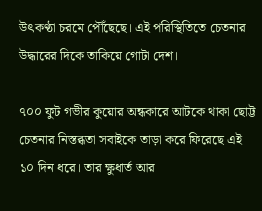উৎকণ্ঠা চরমে পৌঁছেছে। এই পরিস্থিতিতে চেতনার উদ্ধারের দিকে তাকিয়ে গোটা দেশ।

৭০০ ফুট গভীর কুয়োর অন্ধকারে আটকে থাকা ছোট্ট চেতনার নিস্তব্ধতা সবাইকে তাড়া করে ফিরেছে এই ১০ দিন ধরে। তার ক্ষুধার্ত আর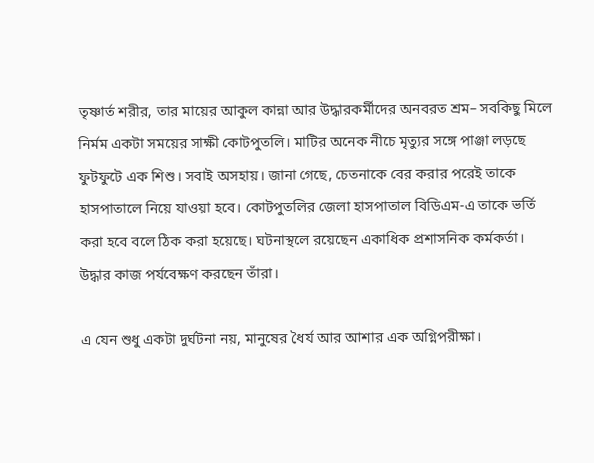তৃষ্ণার্ত শরীর, তার মায়ের আকুল কান্না আর উদ্ধারকর্মীদের অনবরত শ্রম– সবকিছু মিলে নির্মম একটা সময়ের সাক্ষী কোটপুতলি। মাটির অনেক নীচে মৃত্যুর সঙ্গে পাঞ্জা লড়ছে ফুটফুটে এক শিশু। সবাই অসহায়। জানা গেছে, চেতনাকে বের করার পরেই তাকে হাসপাতালে নিয়ে যাওয়া হবে। কোটপুতলির জেলা হাসপাতাল বিডিএম-এ তাকে ভর্তি করা হবে বলে ঠিক করা হয়েছে। ঘটনাস্থলে রয়েছেন একাধিক প্রশাসনিক কর্মকর্তা। উদ্ধার কাজ পর্যবেক্ষণ করছেন তাঁরা।

এ যেন শুধু একটা দুর্ঘটনা নয়, মানুষের ধৈর্য আর আশার এক অগ্নিপরীক্ষা।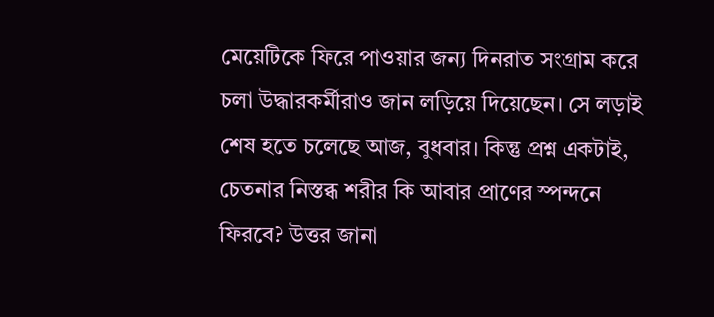মেয়েটিকে ফিরে পাওয়ার জন্য দিনরাত সংগ্রাম করে চলা উদ্ধারকর্মীরাও জান লড়িয়ে দিয়েছেন। সে লড়াই শেষ হতে চলেছে আজ, বুধবার। কিন্তু প্রশ্ন একটাই, চেতনার নিস্তব্ধ শরীর কি আবার প্রাণের স্পন্দনে ফিরবে? উত্তর জানা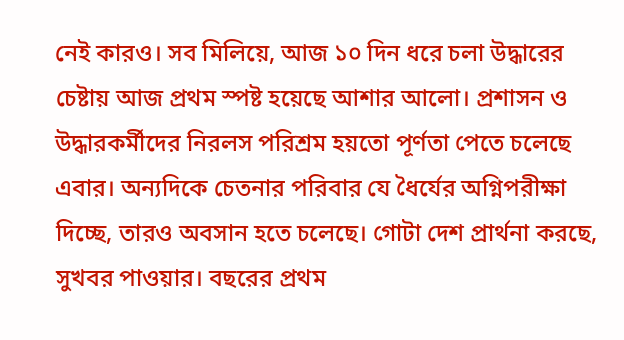নেই কারও। সব মিলিয়ে, আজ ১০ দিন ধরে চলা উদ্ধারের চেষ্টায় আজ প্রথম স্পষ্ট হয়েছে আশার আলো। প্রশাসন ও উদ্ধারকর্মীদের নিরলস পরিশ্রম হয়তো পূর্ণতা পেতে চলেছে এবার। অন্যদিকে চেতনার পরিবার যে ধৈর্যের অগ্নিপরীক্ষা দিচ্ছে, তারও অবসান হতে চলেছে। গোটা দেশ প্রার্থনা করছে, সুখবর পাওয়ার। বছরের প্রথম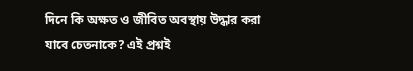দিনে কি অক্ষত ও জীবিত অবস্থায় উদ্ধার করা যাবে চেতনাকে? এই প্রশ্নই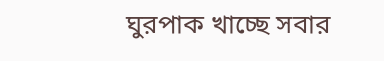ঘুরপাক খাচ্ছে সবার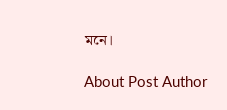মনে।

About Post Author